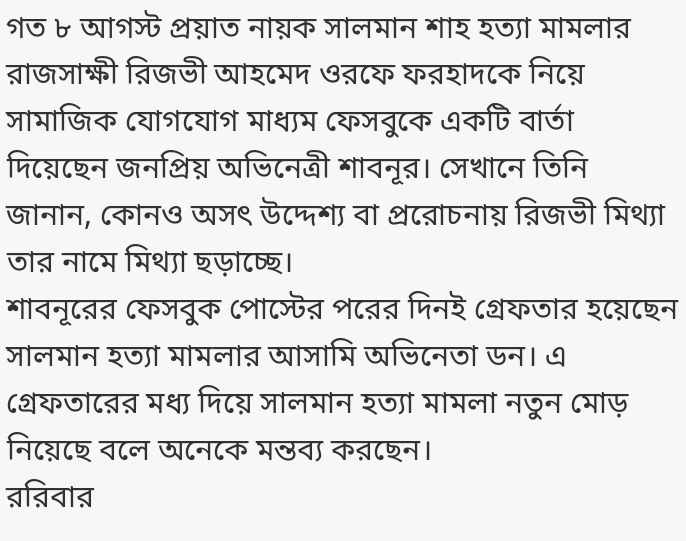গত ৮ আগস্ট প্রয়াত নায়ক সালমান শাহ হত্যা মামলার রাজসাক্ষী রিজভী আহমেদ ওরফে ফরহাদকে নিয়ে সামাজিক যোগযোগ মাধ্যম ফেসবুকে একটি বার্তা দিয়েছেন জনপ্রিয় অভিনেত্রী শাবনূর। সেখানে তিনি জানান, কোনও অসৎ উদ্দেশ্য বা প্ররোচনায় রিজভী মিথ্যা তার নামে মিথ্যা ছড়াচ্ছে।
শাবনূরের ফেসবুক পোস্টের পরের দিনই গ্রেফতার হয়েছেন সালমান হত্যা মামলার আসামি অভিনেতা ডন। এ গ্রেফতারের মধ্য দিয়ে সালমান হত্যা মামলা নতুন মোড় নিয়েছে বলে অনেকে মন্তব্য করছেন।
ররিবার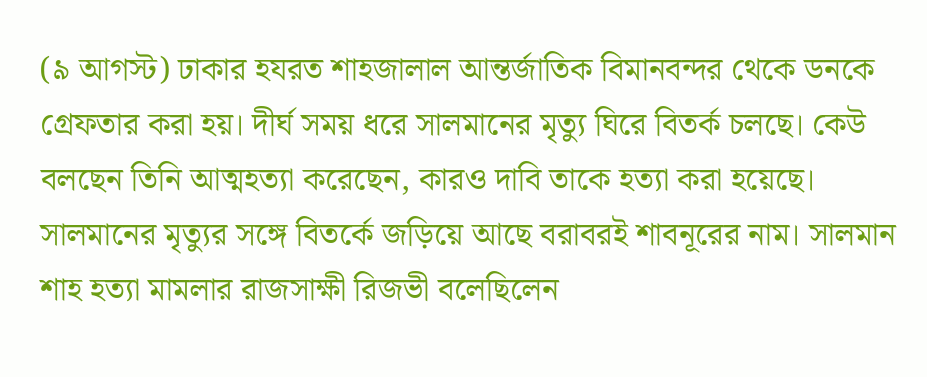(৯ আগস্ট) ঢাকার হযরত শাহজালাল আন্তর্জাতিক বিমানবন্দর থেকে ডনকে গ্রেফতার করা হয়। দীর্ঘ সময় ধরে সালমানের মৃত্যু ঘিরে বিতর্ক চলছে। কেউ বলছেন তিনি আত্মহত্যা করেছেন, কারও দাবি তাকে হত্যা করা হয়েছে।
সালমানের মৃত্যুর সঙ্গে বিতর্কে জড়িয়ে আছে বরাবরই শাবনূরের নাম। সালমান শাহ হত্যা মামলার রাজসাক্ষী রিজভী বলেছিলেন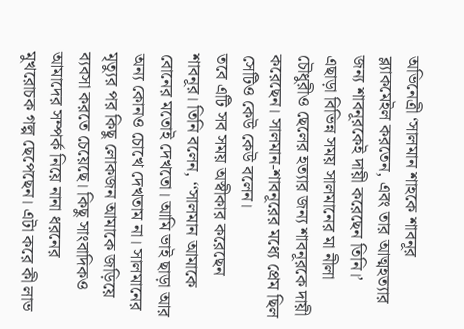অভিনেত্রী ‘সালমান শাহকে শাবনূর ব্ল্যাকমেইল করতেন, এবং তার আত্মহত্যার জন্য শাবনূরকেই দায়ী করেছেন তিনি।’
এছাড়া বিভিন্ন সময় সালমানের মা নীলা চৌধুরীও ছেলের হত্যার জন্য শাবনূরকে দায়ী করেছেন। সালমান-শাবনূরের মধ্যে প্রেম ছিল সেটিও কেউ কেউ বলেন।
তবে এটি সব সময় অস্বীকার করেছেন শাবনূর। তিনি বলেন, ‘‘সালমান আমাকে বোনের মতোই দেখতো। আমি ভাই ছাড়া আর অন্য কোনও চোখে দেখতাম না। সালমানের মৃত্যুর পর কিছু লোকজন আমাকে জড়িয়ে ব্যবসা করতে চেয়েছে। কিছু সাংবাদিকও আমাদের সম্পর্ক নিয়ে নানা ধরনের মুখরোচক গল্প ছেপেছেন। এটা করে কী লাভ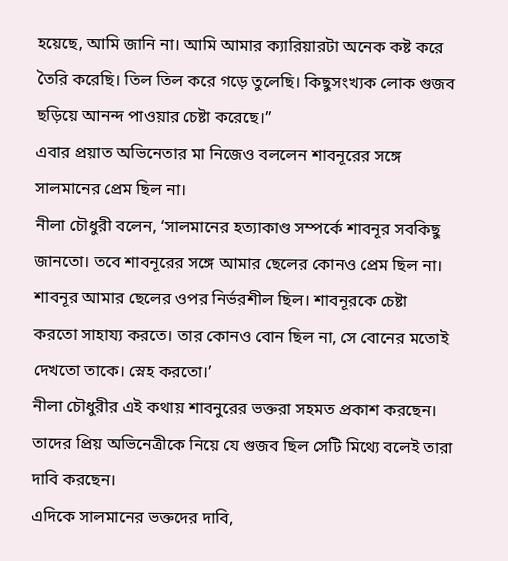হয়েছে, আমি জানি না। আমি আমার ক্যারিয়ারটা অনেক কষ্ট করে তৈরি করেছি। তিল তিল করে গড়ে তুলেছি। কিছুসংখ্যক লোক গুজব ছড়িয়ে আনন্দ পাওয়ার চেষ্টা করেছে।’’
এবার প্রয়াত অভিনেতার মা নিজেও বললেন শাবনূরের সঙ্গে সালমানের প্রেম ছিল না।
নীলা চৌধুরী বলেন, ‘সালমানের হত্যাকাণ্ড সম্পর্কে শাবনূর সবকিছু জানতো। তবে শাবনূরের সঙ্গে আমার ছেলের কোনও প্রেম ছিল না। শাবনূর আমার ছেলের ওপর নির্ভরশীল ছিল। শাবনূরকে চেষ্টা করতো সাহায্য করতে। তার কোনও বোন ছিল না, সে বোনের মতোই দেখতো তাকে। স্নেহ করতো।’
নীলা চৌধুরীর এই কথায় শাবনুরের ভক্তরা সহমত প্রকাশ করছেন। তাদের প্রিয় অভিনেত্রীকে নিয়ে যে গুজব ছিল সেটি মিথ্যে বলেই তারা দাবি করছেন।
এদিকে সালমানের ভক্তদের দাবি,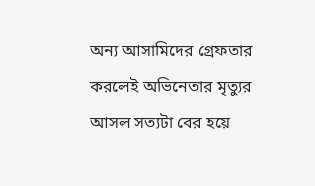অন্য আসামিদের গ্রেফতার করলেই অভিনেতার মৃত্যুর আসল সত্যটা বের হয়ে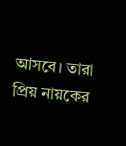আসবে। তারা প্রিয় নায়কের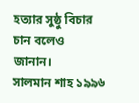হত্যার সুষ্ঠু বিচার চান বলেও জানান।
সালমান শাহ ১৯৯৬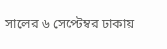সালের ৬ সেপ্টেম্বর ঢাকায়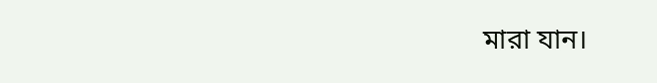মারা যান।